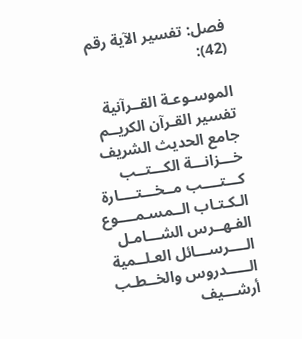فصل: تفسير الآية رقم (42):

الموسـوعـة القــرآنية
تفسير القـرآن الكريــم
جامع الحديث الشريف
خـــزانـــة الكـــتــب
كـــتــــب مــخـــتــــارة
الـكـتـاب الــمسـمــــوع
الفـهــرس الشـــامـل
الــــرســـائل العـلــمية
الـــــدروس والخــطـب
أرشـــيف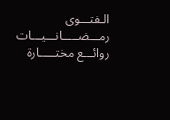الـفتـــوى
رمـــضـــــانـــيـــات
روائـــع مختـــــارة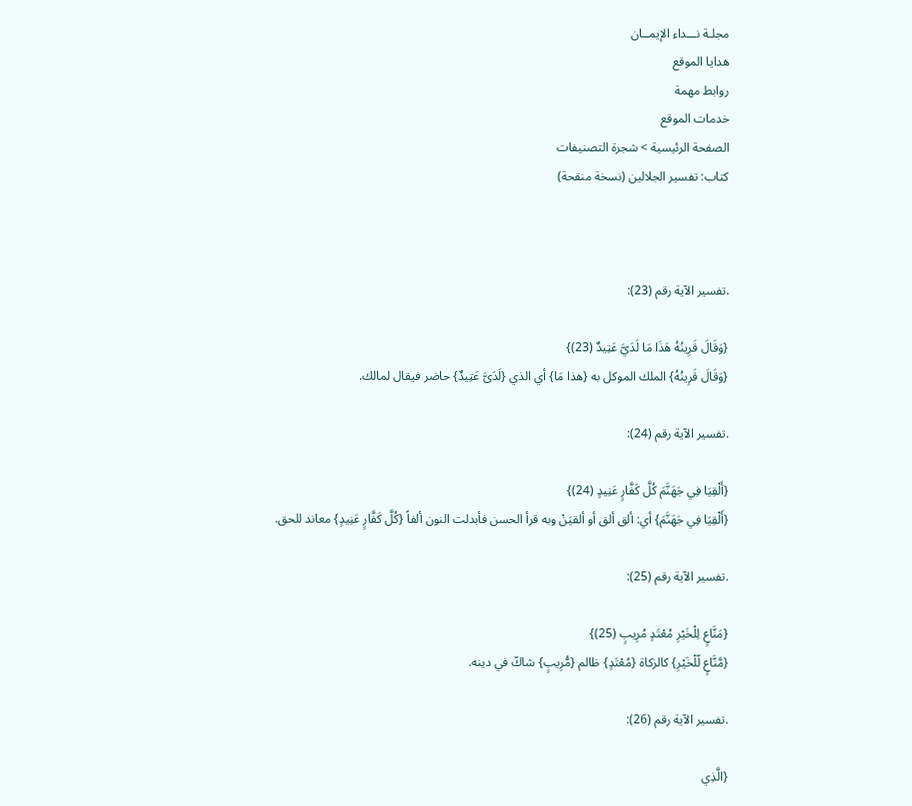مجلـة نـــداء الإيمــان
هدايا الموقع
روابط مهمة
خدمات الموقع
الصفحة الرئيسية > شجرة التصنيفات
كتاب: تفسير الجلالين (نسخة منقحة)



.تفسير الآية رقم (23):

{وَقَالَ قَرِينُهُ هَذَا مَا لَدَيَّ عَتِيدٌ (23)}
{وَقَالَ قَرِينُهُ} الملك الموكل به {هذا مَا} أي الذي {لَدَىَّ عَتِيدٌ} حاضر فيقال لمالك.

.تفسير الآية رقم (24):

{أَلْقِيَا فِي جَهَنَّمَ كُلَّ كَفَّارٍ عَنِيدٍ (24)}
{أَلْقِيَا فِي جَهَنَّمَ} أي: ألق ألق أو ألقيَنْ وبه قرأ الحسن فأبدلت النون ألفاً {كُلَّ كَفَّارٍ عَنِيدٍ} معاند للحق.

.تفسير الآية رقم (25):

{مَنَّاعٍ لِلْخَيْرِ مُعْتَدٍ مُرِيبٍ (25)}
{مَّنَّاعٍ لّلْخَيْرِ} كالزكاة {مُعْتَدٍ} ظالم {مُّرِيبٍ} شاكّ في دينه.

.تفسير الآية رقم (26):

{الَّذِي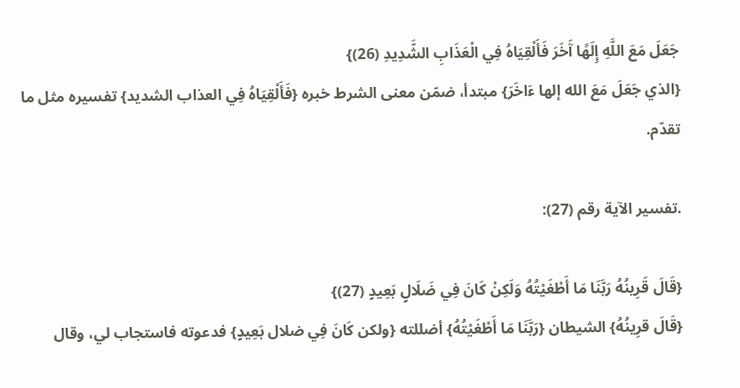جَعَلَ مَعَ اللَّهِ إِلَهًا آَخَرَ فَأَلْقِيَاهُ فِي الْعَذَابِ الشَّدِيدِ (26)}
{الذي جَعَلَ مَعَ الله إلها ءَاخَرَ} مبتدأ، ضمّن معنى الشرط خبره {فَأَلْقِيَاهُ فِي العذاب الشديد} تفسيره مثل ما تقدّم.

.تفسير الآية رقم (27):

{قَالَ قَرِينُهُ رَبَّنَا مَا أَطْغَيْتُهُ وَلَكِنْ كَانَ فِي ضَلَالٍ بَعِيدٍ (27)}
{قَالَ قرِينُهُ} الشيطان {رَبَّنَا مَا أَطْغَيْتُهُ} أضللته {ولكن كَانَ فِي ضلال بَعِيدٍ} فدعوته فاستجاب لي، وقال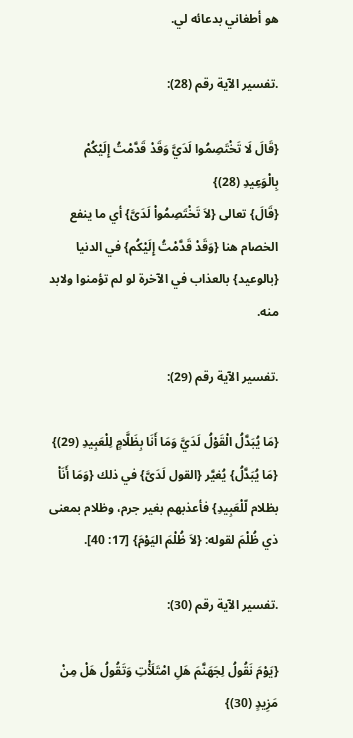هو أطغاني بدعائه لي.

.تفسير الآية رقم (28):

{قَالَ لَا تَخْتَصِمُوا لَدَيَّ وَقَدْ قَدَّمْتُ إِلَيْكُمْ بِالْوَعِيدِ (28)}
{قَالَ} تعالى {لاَ تَخْتَصِمُواْ لَدَىَّ} أي ما ينفع الخصام هنا {وَقَدْ قَدَّمْتُ إِلَيْكُم} في الدنيا {بالوعيد} بالعذاب في الآخرة لو لم تؤمنوا ولابد منه.

.تفسير الآية رقم (29):

{مَا يُبَدَّلُ الْقَوْلُ لَدَيَّ وَمَا أَنَا بِظَلَّامٍ لِلْعَبِيدِ (29)}
{مَا يُبَدَّلُ} يُغيَّر {القول لَدَىَّ} في ذلك {وَمَا أَنَاْ بظلام لّلْعَبِيدِ} فأعذبهم بغير جرم، وظلام بمعنى ذي ظُلْمَ لقوله: {لاَ ظُلْمَ اليَوْمَ} [17: 40].

.تفسير الآية رقم (30):

{يَوْمَ نَقُولُ لِجَهَنَّمَ هَلِ امْتَلَأْتِ وَتَقُولُ هَلْ مِنْ مَزِيدٍ (30)}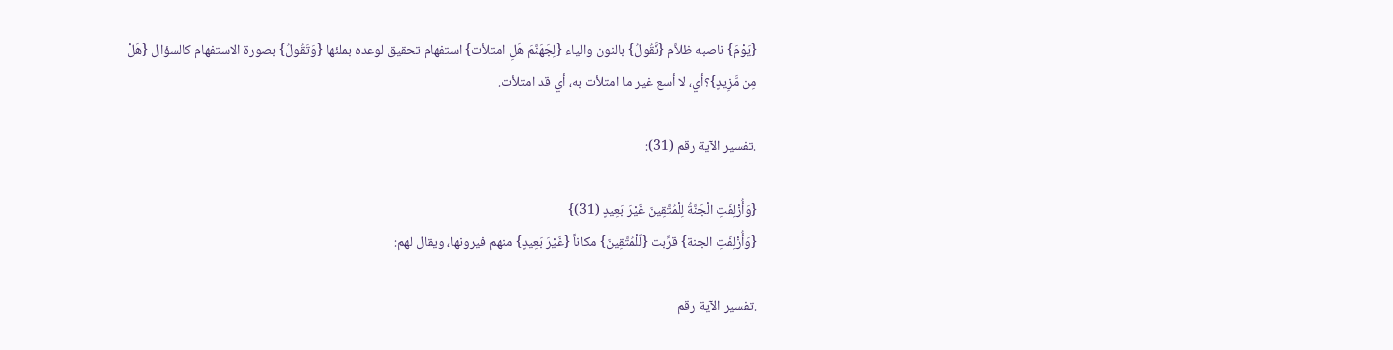{يَوْمَ} ناصبه ظلاَّم {نَّقُولُ} بالنون والياء {لِجَهَنَّمَ هَلِ امتلأت} استفهام تحقيق لوعده بملئها {وَتَقُولُ} بصورة الاستفهام كالسؤال {هَلْ مِن مَّزِيدٍ}؟أي، لا أسع غير ما امتلأت به، أي قد امتلأت.

.تفسير الآية رقم (31):

{وَأُزْلِفَتِ الْجَنَّةُ لِلْمُتَّقِينَ غَيْرَ بَعِيدٍ (31)}
{وَأُزْلِفَتِ الجنة} قرِّبت {لّلْمُتَّقِينَ} مكاناً {غَيْرَ بَعِيدٍ} منهم فيرونها، ويقال لهم:

.تفسير الآية رقم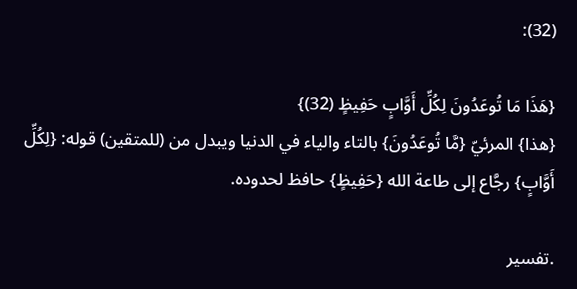(32):

{هَذَا مَا تُوعَدُونَ لِكُلِّ أَوَّابٍ حَفِيظٍ (32)}
{هذا} المرئيّ {مَّا تُوعَدُونَ} بالتاء والياء في الدنيا ويبدل من (للمتقين) قوله: {لِكُلِّ أَوَّابٍ} رجَّاع إلى طاعة الله {حَفِيظٍ} حافظ لحدوده.

.تفسير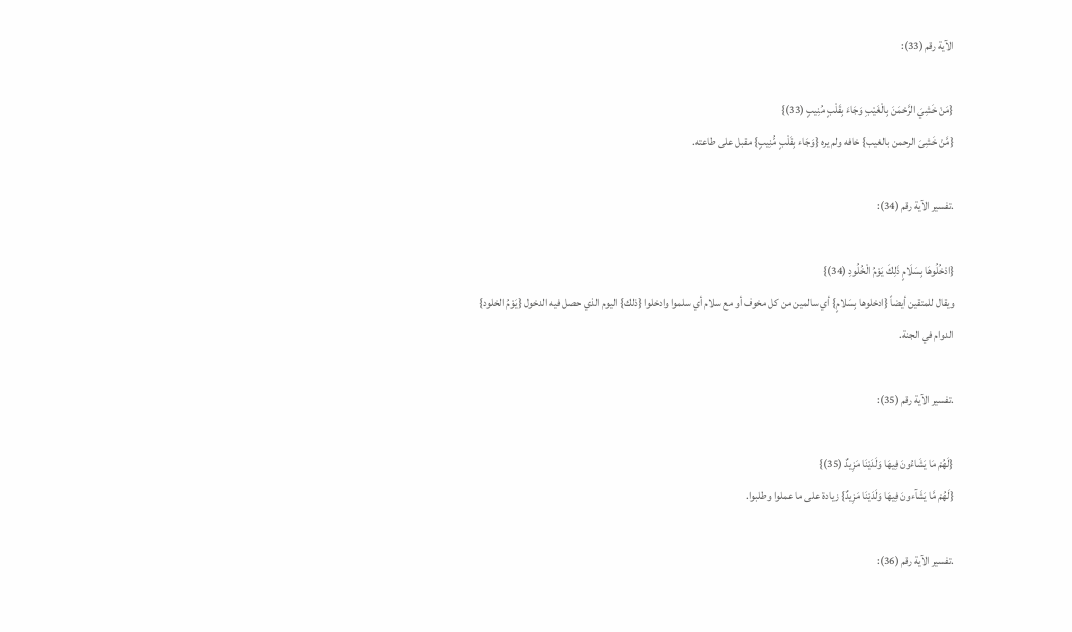الآية رقم (33):

{مَنْ خَشِيَ الرَّحْمَنَ بِالْغَيْبِ وَجَاءَ بِقَلْبٍ مُنِيبٍ (33)}
{مَّنْ خَشِىَ الرحمن بالغيب} خافه ولم يره {وَجَاء بِقَلْبٍ مُّنِيبٍ} مقبل على طاعته.

.تفسير الآية رقم (34):

{ادْخُلُوهَا بِسَلَامٍ ذَلِكَ يَوْمُ الْخُلُودِ (34)}
ويقال للمتقين أيضاً {ادخلوها بِسَلامٍ} أي سالمين من كل مخوف أو مع سلام أي سلموا وادخلوا {ذلك} اليوم الذي حصل فيه الدخول {يَوْمُ الخلود} الدوام في الجنة.

.تفسير الآية رقم (35):

{لَهُمْ مَا يَشَاءُونَ فِيهَا وَلَدَيْنَا مَزِيدٌ (35)}
{لَهُمْ مَّا يَشَآءونَ فِيهَا وَلَدَيْنَا مَزِيدٌ} زيادة على ما عملوا وطلبوا.

.تفسير الآية رقم (36):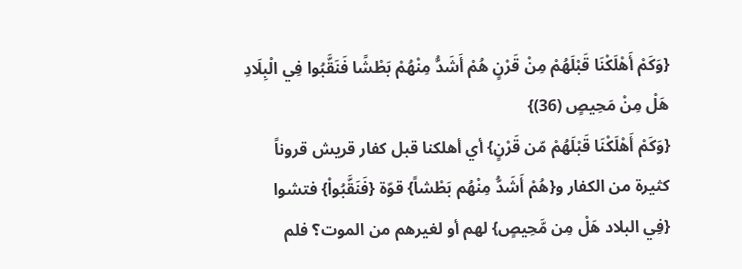{وَكَمْ أَهْلَكْنَا قَبْلَهُمْ مِنْ قَرْنٍ هُمْ أَشَدُّ مِنْهُمْ بَطْشًا فَنَقَّبُوا فِي الْبِلَادِ هَلْ مِنْ مَحِيصٍ (36)}
{وَكَمْ أَهْلَكْنَا قَبْلَهُمْ مّن قَرْنٍ} أي أهلكنا قبل كفار قريش قروناً كثيرة من الكفار و{هُمْ أَشَدُّ مِنْهُم بَطْشاً} قوّة {فَنَقَّبُواْ} فتشوا {فِي البلاد هَلْ مِن مَّحِيصٍ} لهم أو لغيرهم من الموت؟ فلم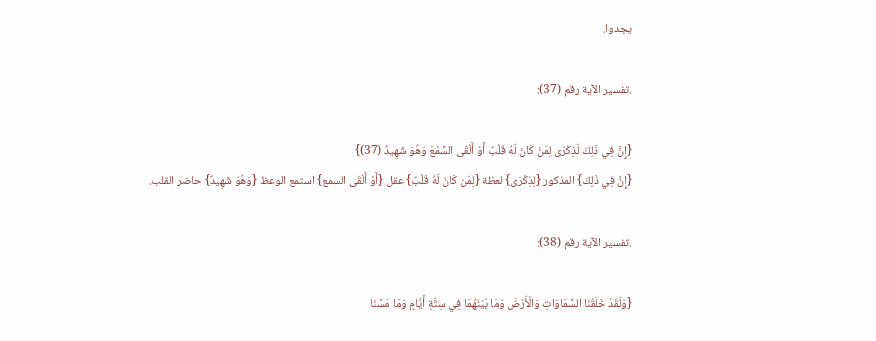يجدوا.

.تفسير الآية رقم (37):

{إِنَّ فِي ذَلِكَ لَذِكْرَى لِمَنْ كَانَ لَهُ قَلْبٌ أَوْ أَلْقَى السَّمْعَ وَهُوَ شَهِيدٌ (37)}
{إِنَّ فِي ذَلِكَ} المذكور {لِذِكْرَى} لعظة {لِمَن كَانَ لَهُ قَلْبٌ} عقل {أَوْ أَلْقَى السمع} استمع الوعظ {وَهُوَ شَهِيدٌ} حاضر القلب.

.تفسير الآية رقم (38):

{وَلَقَدْ خَلَقْنَا السَّمَاوَاتِ وَالْأَرْضَ وَمَا بَيْنَهُمَا فِي سِتَّةِ أَيَّامٍ وَمَا مَسَّنَا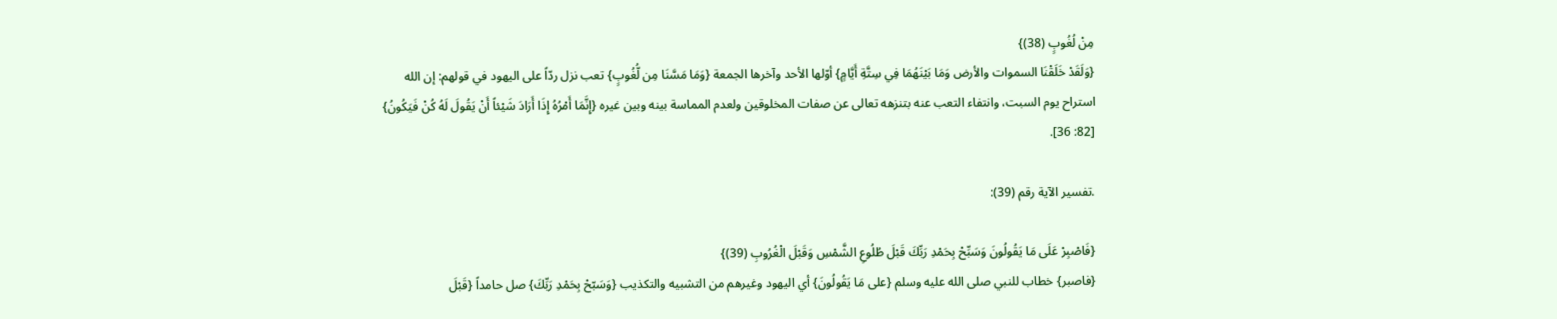مِنْ لُغُوبٍ (38)}
{وَلَقَدْ خَلَقْنَا السموات والأرض وَمَا بَيْنَهُمَا فِي سِتَّةِ أَيَّامٍ} أوّلها الأحد وآخرها الجمعة {وَمَا مَسَّنَا مِن لُّغُوبٍ} تعب نزل ردّاً على اليهود في قولهم: إن الله استراح يوم السبت، وانتفاء التعب عنه بتنزهه تعالى عن صفات المخلوقين ولعدم المماسة بينه وبين غيره {إِنَّمَا أَمْرُهُ إِذَا أَرَادَ شَيْئاً أَنْ يَقُولَ لَهُ كُنْ فَيَكُونُ} [82: 36].

.تفسير الآية رقم (39):

{فَاصْبِرْ عَلَى مَا يَقُولُونَ وَسَبِّحْ بِحَمْدِ رَبِّكَ قَبْلَ طُلُوعِ الشَّمْسِ وَقَبْلَ الْغُرُوبِ (39)}
{فاصبر} خطاب للنبي صلى الله عليه وسلم {على مَا يَقُولُونَ} أي اليهود وغيرهم من التشبيه والتكذيب {وَسَبّحْ بِحَمْدِ رَبِّكَ} صل حامداً {قَبْلَ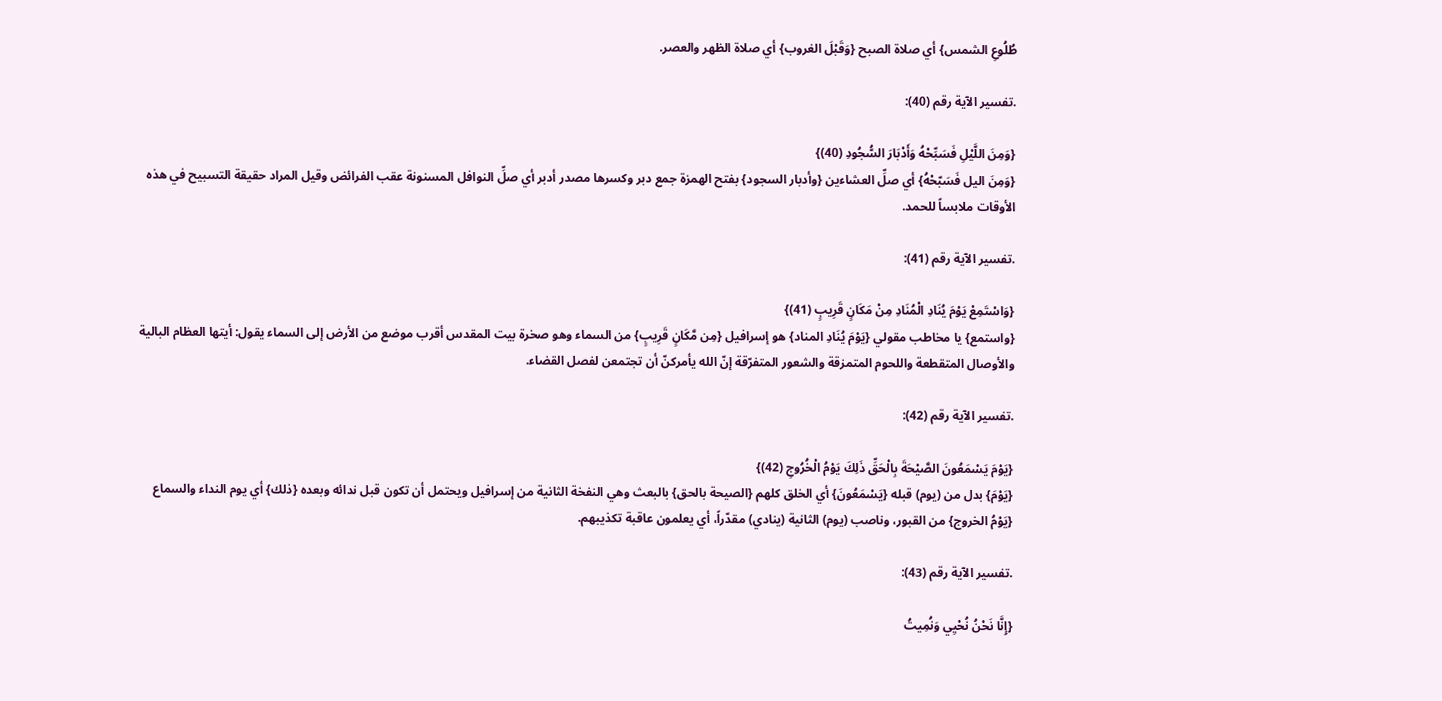طُلُوعِ الشمس} أي صلاة الصبح {وَقَبْلَ الغروب} أي صلاة الظهر والعصر.

.تفسير الآية رقم (40):

{وَمِنَ اللَّيْلِ فَسَبِّحْهُ وَأَدْبَارَ السُّجُودِ (40)}
{وَمِنَ اليل فَسَبّحْهُ} أي صلِّ العشاءين {وأدبار السجود} بفتح الهمزة جمع دبر وكسرها مصدر أدبر أي صلِّ النوافل المسنونة عقب الفرائض وقيل المراد حقيقة التسبيح في هذه الأوقات ملابساً للحمد.

.تفسير الآية رقم (41):

{وَاسْتَمِعْ يَوْمَ يُنَادِ الْمُنَادِ مِنْ مَكَانٍ قَرِيبٍ (41)}
{واستمع} يا مخاطب مقولي {يَوْمَ يُنَادِ المناد} هو إسرافيل {مِن مَّكَانٍ قَرِيبٍ} من السماء وهو صخرة بيت المقدس أقرب موضع من الأرض إلى السماء يقول: أيتها العظام البالية والأوصال المتقطعة واللحوم المتمزقة والشعور المتفرّقة إنّ الله يأمركنّ أن تجتمعن لفصل القضاء.

.تفسير الآية رقم (42):

{يَوْمَ يَسْمَعُونَ الصَّيْحَةَ بِالْحَقِّ ذَلِكَ يَوْمُ الْخُرُوجِ (42)}
{يَوْمَ} بدل من (يوم) قبله {يَسْمَعُونَ} أي الخلق كلهم {الصيحة بالحق} بالبعث وهي النفخة الثانية من إسرافيل ويحتمل أن تكون قبل ندائه وبعده {ذلك} أي يوم النداء والسماع {يَوْمُ الخروج} من القبور، وناصب (يوم) الثانية (ينادي) مقدّراً، أي يعلمون عاقبة تكذيبهم.

.تفسير الآية رقم (43):

{إِنَّا نَحْنُ نُحْيِي وَنُمِيتُ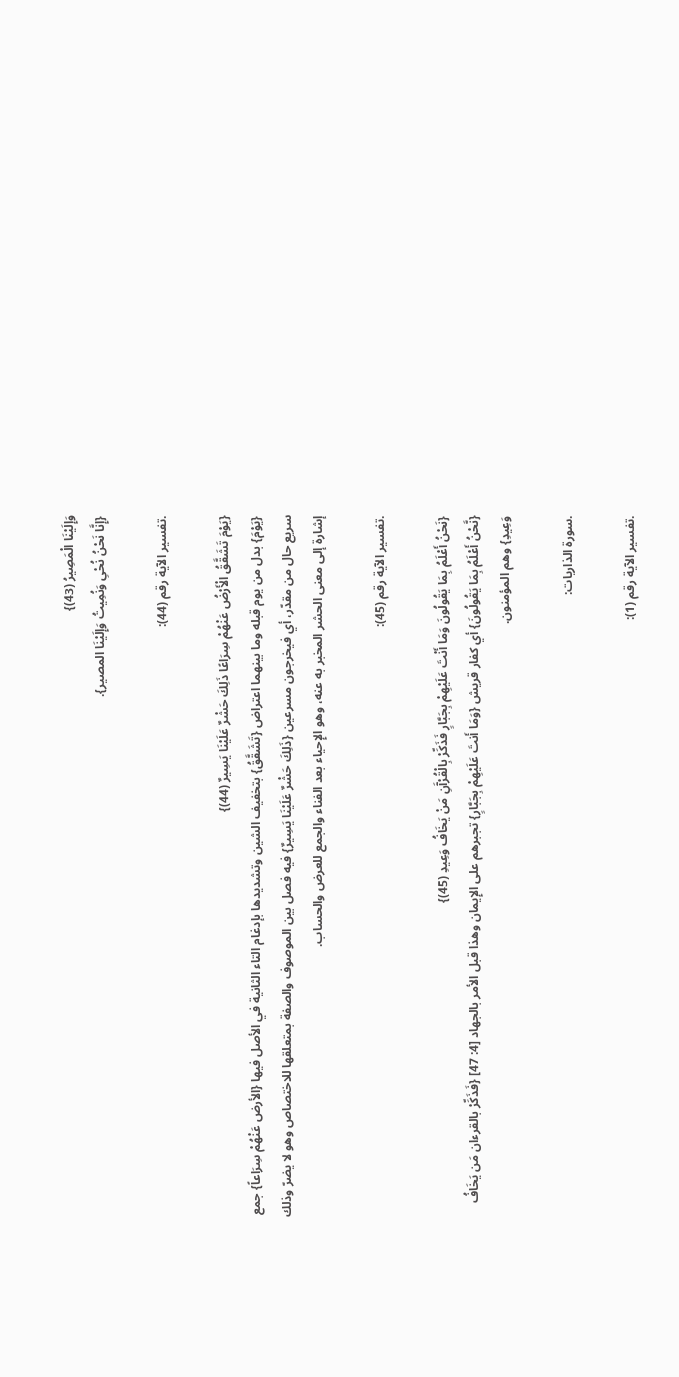وَإِلَيْنَا الْمَصِيرُ (43)}
{إِنَّا نَحْنُ نُحْىِ وَنُمِيتُ وَإِلَيْنَا المصير}.

.تفسير الآية رقم (44):

{يَوْمَ تَشَقَّقُ الْأَرْضُ عَنْهُمْ سِرَاعًا ذَلِكَ حَشْرٌ عَلَيْنَا يَسِيرٌ (44)}
{يَوْمَ} بدل من يوم قبله وما بينهما اعتراض {تَشَقَّقُ} بتخفيف الشين وتشديدها بإدغام التاء الثانية في الأصل فيها {الأرض عَنْهُمْ سِرَاعاً} جمع سريع حال من مقدّر، أي فيخرجون مسرعين {ذَلِكَ حَشْرٌ عَلَيْنَا يَسِيرٌ} فيه فصل بين الموصوف والصفة بمتعلقها للاختصاص وهو لا يضرّ وذلك إشارة إلى معنى الحشر المخبر به عنه، وهو الإِحياء بعد الفناء والجمع للعرض والحساب.

.تفسير الآية رقم (45):

{نَحْنُ أَعْلَمُ بِمَا يَقُولُونَ وَمَا أَنْتَ عَلَيْهِمْ بِجَبَّارٍ فَذَكِّرْ بِالْقُرْآَنِ مَنْ يَخَافُ وَعِيدِ (45)}
{نَّحْنُ أَعْلَمُ بِمَا يَقُولُونَ} أي كفار قريش {وَمَا أَنتَ عَلَيْهِمْ بِجَبَّارٍ} تجبرهم على الإِيمان وهذا قبل الأمر بالجهاد [4: 47] {فَذَكِّرْ بالقرءان مَن يَخَافُ وَعِيدِ} وهم المؤمنون.

.سورة الذاريات:

.تفسير الآية رقم (1):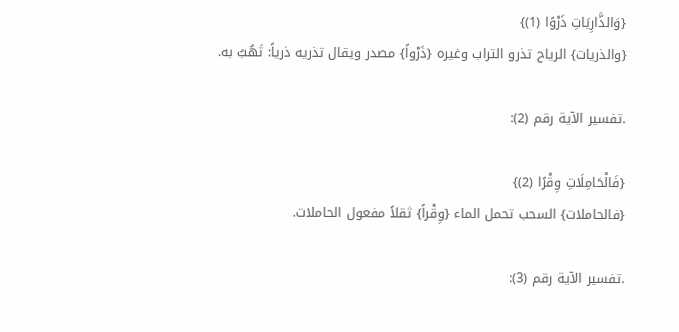{وَالذَّارِيَاتِ ذَرْوًا (1)}
{والذريات} الرياح تذرو التراب وغيره {ذَرْواً} مصدر ويقال تذريه ذرياً: تَهُبُ به.

.تفسير الآية رقم (2):

{فَالْحَامِلَاتِ وِقْرًا (2)}
{فالحاملات} السحب تحمل الماء {وِقْراً} ثقلاً مفعول الحاملات.

.تفسير الآية رقم (3):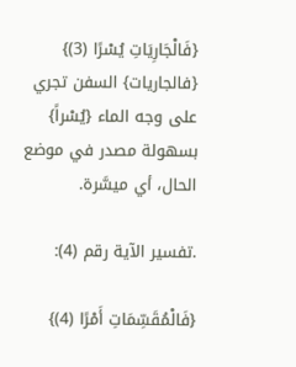{فَالْجَارِيَاتِ يُسْرًا (3)}
{فالجاريات} السفن تجري على وجه الماء {يُسْراً} بسهولة مصدر في موضع الحال، أي ميسَّرة.

.تفسير الآية رقم (4):

{فَالْمُقَسِّمَاتِ أَمْرًا (4)}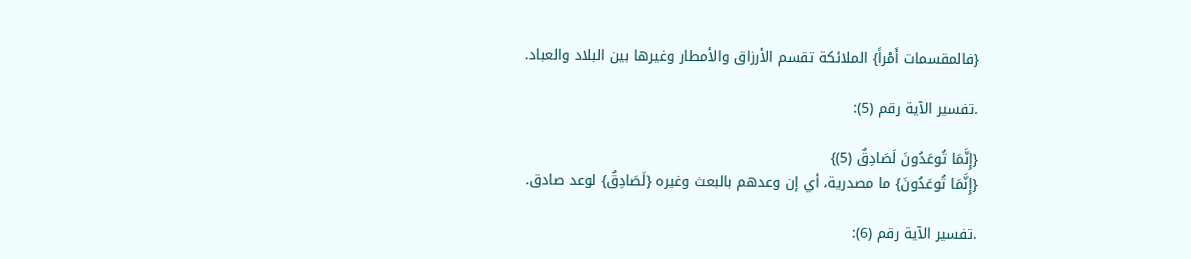{فالمقسمات أَمْراً} الملائكة تقسم الأرزاق والأمطار وغيرها بين البلاد والعباد.

.تفسير الآية رقم (5):

{إِنَّمَا تُوعَدُونَ لَصَادِقٌ (5)}
{إِنَّمَا تُوعَدُونَ} ما مصدرية، أي إن وعدهم بالبعث وغيره {لَصَادِقٌ} لوعد صادق.

.تفسير الآية رقم (6):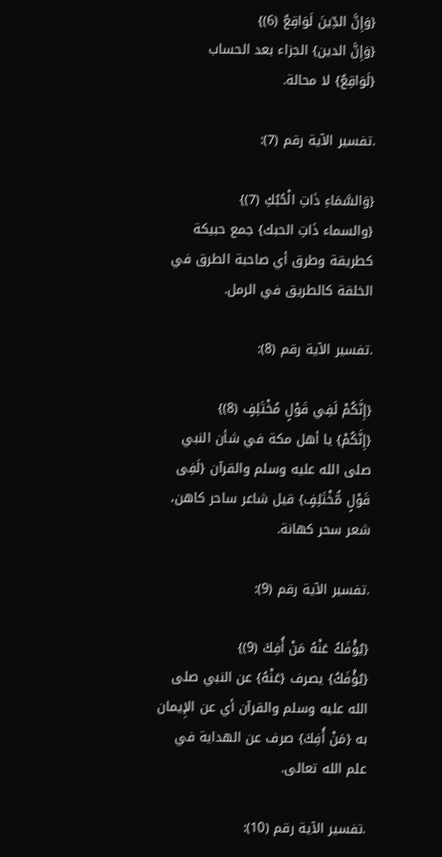{وَإِنَّ الدِّينَ لَوَاقِعٌ (6)}
{وَإِنَّ الدين} الجزاء بعد الحساب {لَوَاقِعٌ} لا محالة.

.تفسير الآية رقم (7):

{وَالسَّمَاءِ ذَاتِ الْحُبُكِ (7)}
{والسماء ذَاتِ الحبك} جمع حبيكة كطريقة وطرق أي صاحبة الطرق في الخلقة كالطريق في الرمل.

.تفسير الآية رقم (8):

{إِنَّكُمْ لَفِي قَوْلٍ مُخْتَلِفٍ (8)}
{إِنَّكُمْ} يا أهل مكة في شأن النبي صلى الله عليه وسلم والقرآن {لَفِى قَوْلٍ مُّخْتَلِفٍ} قيل شاعر ساحر كاهن، شعر سحر كهانة.

.تفسير الآية رقم (9):

{يُؤْفَكُ عَنْهُ مَنْ أُفِكَ (9)}
{يُؤْفَكُ} يصرف {عَنْهُ} عن النبي صلى الله عليه وسلم والقرآن أي عن الإِيمان به {مَنْ أُفِكَ} صرف عن الهداية في علم الله تعالى.

.تفسير الآية رقم (10):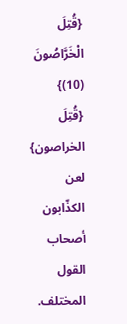{قُتِلَ الْخَرَّاصُونَ (10)}
{قُتِلَ الخراصون} لعن الكذّابون أصحاب القول المختلف.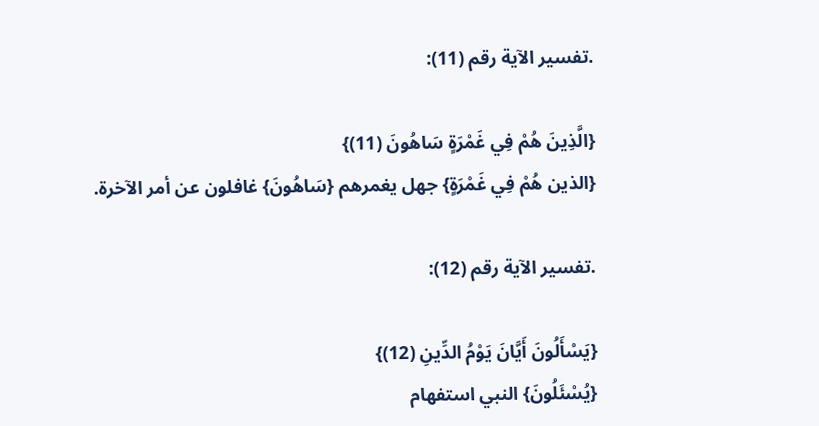.تفسير الآية رقم (11):

{الَّذِينَ هُمْ فِي غَمْرَةٍ سَاهُونَ (11)}
{الذين هُمْ فِي غَمْرَةٍ} جهل يغمرهم {سَاهُونَ} غافلون عن أمر الآخرة.

.تفسير الآية رقم (12):

{يَسْأَلُونَ أَيَّانَ يَوْمُ الدِّينِ (12)}
{يُسْئَلُونَ} النبي استفهام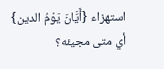استهزاء {أَيَّانَ يَوْمُ الدين} أي متى مجيئه؟